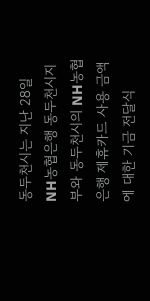동두천시는 지난 28일 NH농협은행 동두천시지부와 동두천시의 NH농협은행 제휴카드 사용 금액에 대한 기금 전달식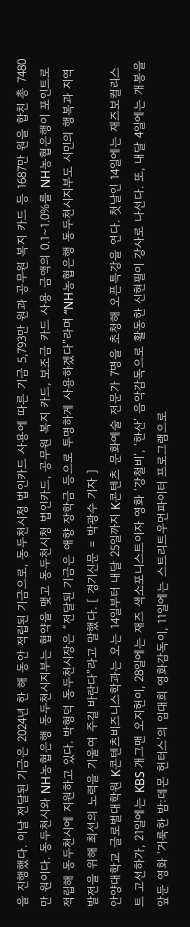을 진행했다. 이날 전달된 기금은 2024년 한 해 동안 적립된 기금으로, 동두천시청 법인카드 사용에 따른 기금 5,793만 원과 공무원 복지 카드 등 1687만 원을 합친 총 7480만 원이다. 동두천시와 NH농협은행 동두천시지부는 협약을 맺고 동두천시청 법인카드, 공무원 복지 카드, 보조금 카드 사용 금액의 0.1∼1.0%를 NH농협은행이 포인트로 적립해 동두천시에 지원하고 있다. 박형덕 동두천시장은 “전달된 기금은 애향 장학금 등으로 투명하게 사용하겠다”라며 “NH농협은행 동두천시지부도 시민의 행복과 지역 발전을 위해 최선의 노력을 기울여 주길 바란다”라고 말했다. [ 경기신문 = 박광수 기자 ]
안양대학교 글로벌대학원 K콘텐츠비즈니스학과는 오는 14일부터 내달 25일까지 K콘텐츠 문화예술 전문가 7명을 초청해 오픈특강을 연다. 첫날인 14일에는 재즈보컬리스트 고선하가, 21일에는 KBS 개그맨 오지헌이, 28일에는 재즈 색소포니스트이자 영화 ‘강철비’, ‘한산’ 음악감독으로 활동한 신현필이 강사로 나선다. 또, 내달 4일에는 개봉을 앞둔 영화 ‘거룩한 밤:데몬 헌터스’의 임대희 영화감독이, 11일에는 스트리트우먼파이터 프로그램으로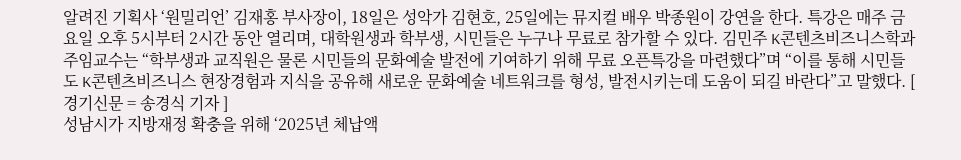알려진 기획사 ‘원밀리언’ 김재홍 부사장이, 18일은 성악가 김현호, 25일에는 뮤지컬 배우 박종원이 강연을 한다. 특강은 매주 금요일 오후 5시부터 2시간 동안 열리며, 대학원생과 학부생, 시민들은 누구나 무료로 참가할 수 있다. 김민주 K콘텐츠비즈니스학과 주임교수는 “학부생과 교직원은 물론 시민들의 문화예술 발전에 기여하기 위해 무료 오픈특강을 마련했다”며 “이를 통해 시민들도 K콘텐츠비즈니스 현장경험과 지식을 공유해 새로운 문화예술 네트워크를 형성, 발전시키는데 도움이 되길 바란다”고 말했다. [ 경기신문 = 송경식 기자 ]
성남시가 지방재정 확충을 위해 ‘2025년 체납액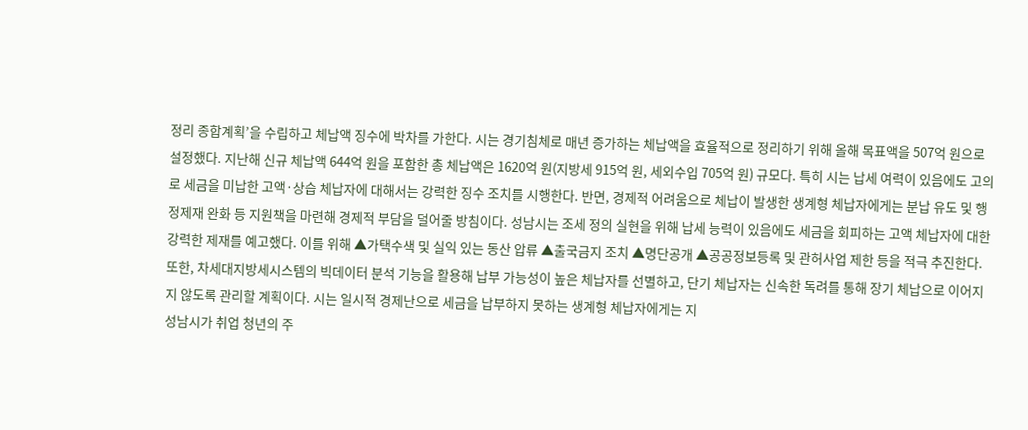정리 종합계획’을 수립하고 체납액 징수에 박차를 가한다. 시는 경기침체로 매년 증가하는 체납액을 효율적으로 정리하기 위해 올해 목표액을 507억 원으로 설정했다. 지난해 신규 체납액 644억 원을 포함한 총 체납액은 1620억 원(지방세 915억 원, 세외수입 705억 원) 규모다. 특히 시는 납세 여력이 있음에도 고의로 세금을 미납한 고액·상습 체납자에 대해서는 강력한 징수 조치를 시행한다. 반면, 경제적 어려움으로 체납이 발생한 생계형 체납자에게는 분납 유도 및 행정제재 완화 등 지원책을 마련해 경제적 부담을 덜어줄 방침이다. 성남시는 조세 정의 실현을 위해 납세 능력이 있음에도 세금을 회피하는 고액 체납자에 대한 강력한 제재를 예고했다. 이를 위해 ▲가택수색 및 실익 있는 동산 압류 ▲출국금지 조치 ▲명단공개 ▲공공정보등록 및 관허사업 제한 등을 적극 추진한다. 또한, 차세대지방세시스템의 빅데이터 분석 기능을 활용해 납부 가능성이 높은 체납자를 선별하고, 단기 체납자는 신속한 독려를 통해 장기 체납으로 이어지지 않도록 관리할 계획이다. 시는 일시적 경제난으로 세금을 납부하지 못하는 생계형 체납자에게는 지
성남시가 취업 청년의 주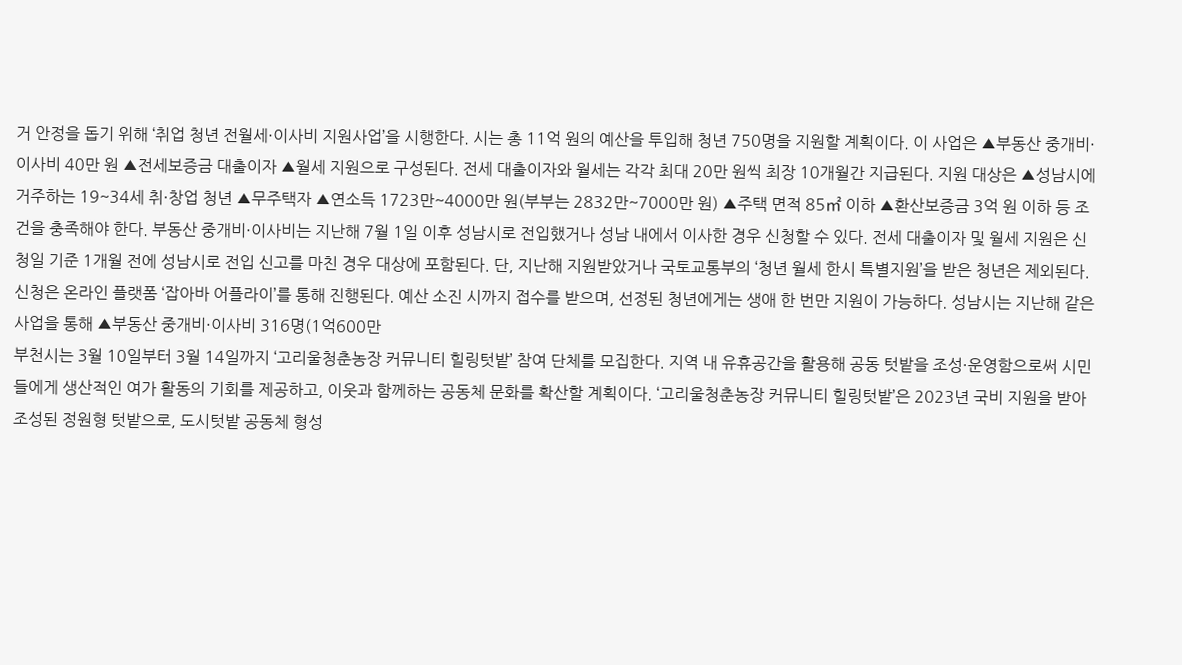거 안정을 돕기 위해 ‘취업 청년 전월세·이사비 지원사업’을 시행한다. 시는 총 11억 원의 예산을 투입해 청년 750명을 지원할 계획이다. 이 사업은 ▲부동산 중개비·이사비 40만 원 ▲전세보증금 대출이자 ▲월세 지원으로 구성된다. 전세 대출이자와 월세는 각각 최대 20만 원씩 최장 10개월간 지급된다. 지원 대상은 ▲성남시에 거주하는 19~34세 취·창업 청년 ▲무주택자 ▲연소득 1723만~4000만 원(부부는 2832만~7000만 원) ▲주택 면적 85㎡ 이하 ▲환산보증금 3억 원 이하 등 조건을 충족해야 한다. 부동산 중개비·이사비는 지난해 7월 1일 이후 성남시로 전입했거나 성남 내에서 이사한 경우 신청할 수 있다. 전세 대출이자 및 월세 지원은 신청일 기준 1개월 전에 성남시로 전입 신고를 마친 경우 대상에 포함된다. 단, 지난해 지원받았거나 국토교통부의 ‘청년 월세 한시 특별지원’을 받은 청년은 제외된다. 신청은 온라인 플랫폼 ‘잡아바 어플라이’를 통해 진행된다. 예산 소진 시까지 접수를 받으며, 선정된 청년에게는 생애 한 번만 지원이 가능하다. 성남시는 지난해 같은 사업을 통해 ▲부동산 중개비·이사비 316명(1억600만
부천시는 3월 10일부터 3월 14일까지 ‘고리울청춘농장 커뮤니티 힐링텃밭’ 참여 단체를 모집한다. 지역 내 유휴공간을 활용해 공동 텃밭을 조성·운영함으로써 시민들에게 생산적인 여가 활동의 기회를 제공하고, 이웃과 함께하는 공동체 문화를 확산할 계획이다. ‘고리울청춘농장 커뮤니티 힐링텃밭’은 2023년 국비 지원을 받아 조성된 정원형 텃밭으로, 도시텃밭 공동체 형성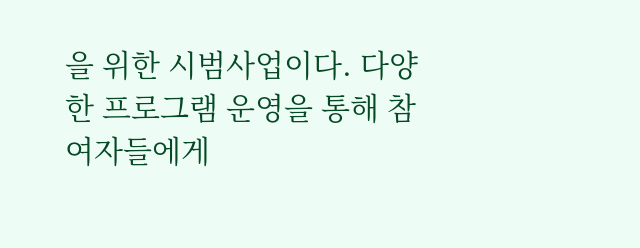을 위한 시범사업이다. 다양한 프로그램 운영을 통해 참여자들에게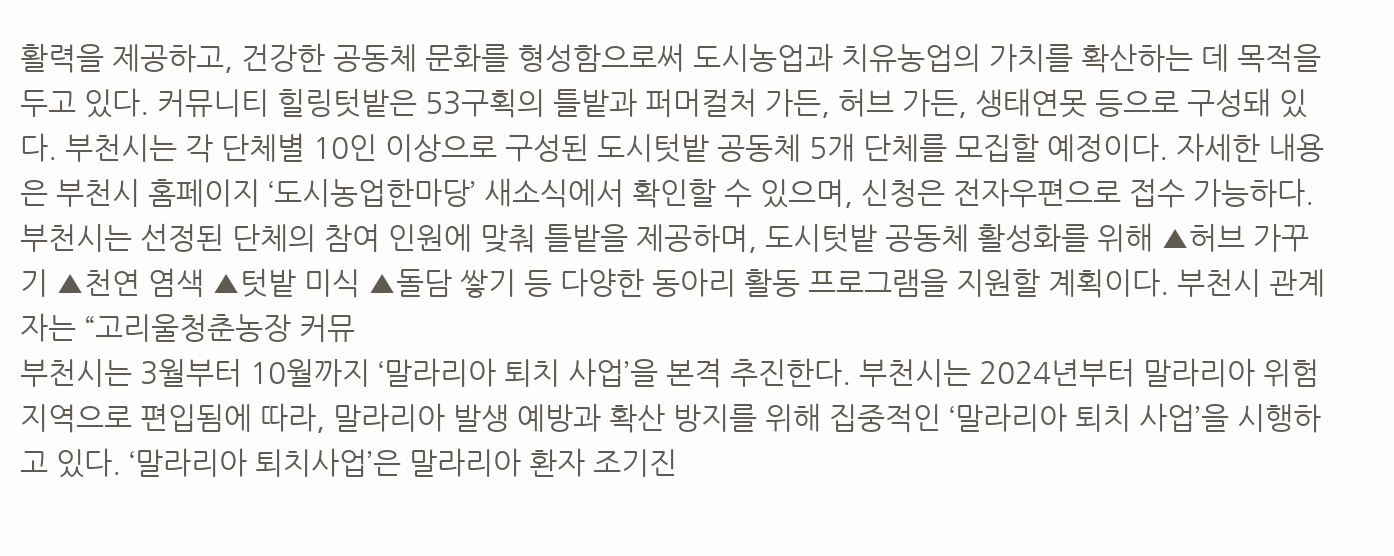활력을 제공하고, 건강한 공동체 문화를 형성함으로써 도시농업과 치유농업의 가치를 확산하는 데 목적을 두고 있다. 커뮤니티 힐링텃밭은 53구획의 틀밭과 퍼머컬처 가든, 허브 가든, 생태연못 등으로 구성돼 있다. 부천시는 각 단체별 10인 이상으로 구성된 도시텃밭 공동체 5개 단체를 모집할 예정이다. 자세한 내용은 부천시 홈페이지 ‘도시농업한마당’ 새소식에서 확인할 수 있으며, 신청은 전자우편으로 접수 가능하다. 부천시는 선정된 단체의 참여 인원에 맞춰 틀밭을 제공하며, 도시텃밭 공동체 활성화를 위해 ▲허브 가꾸기 ▲천연 염색 ▲텃밭 미식 ▲돌담 쌓기 등 다양한 동아리 활동 프로그램을 지원할 계획이다. 부천시 관계자는 “고리울청춘농장 커뮤
부천시는 3월부터 10월까지 ‘말라리아 퇴치 사업’을 본격 추진한다. 부천시는 2024년부터 말라리아 위험지역으로 편입됨에 따라, 말라리아 발생 예방과 확산 방지를 위해 집중적인 ‘말라리아 퇴치 사업’을 시행하고 있다. ‘말라리아 퇴치사업’은 말라리아 환자 조기진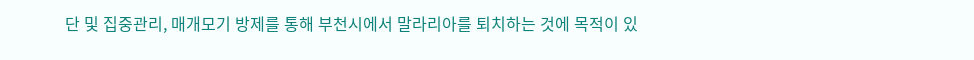단 및 집중관리, 매개모기 방제를 통해 부천시에서 말라리아를 퇴치하는 것에 목적이 있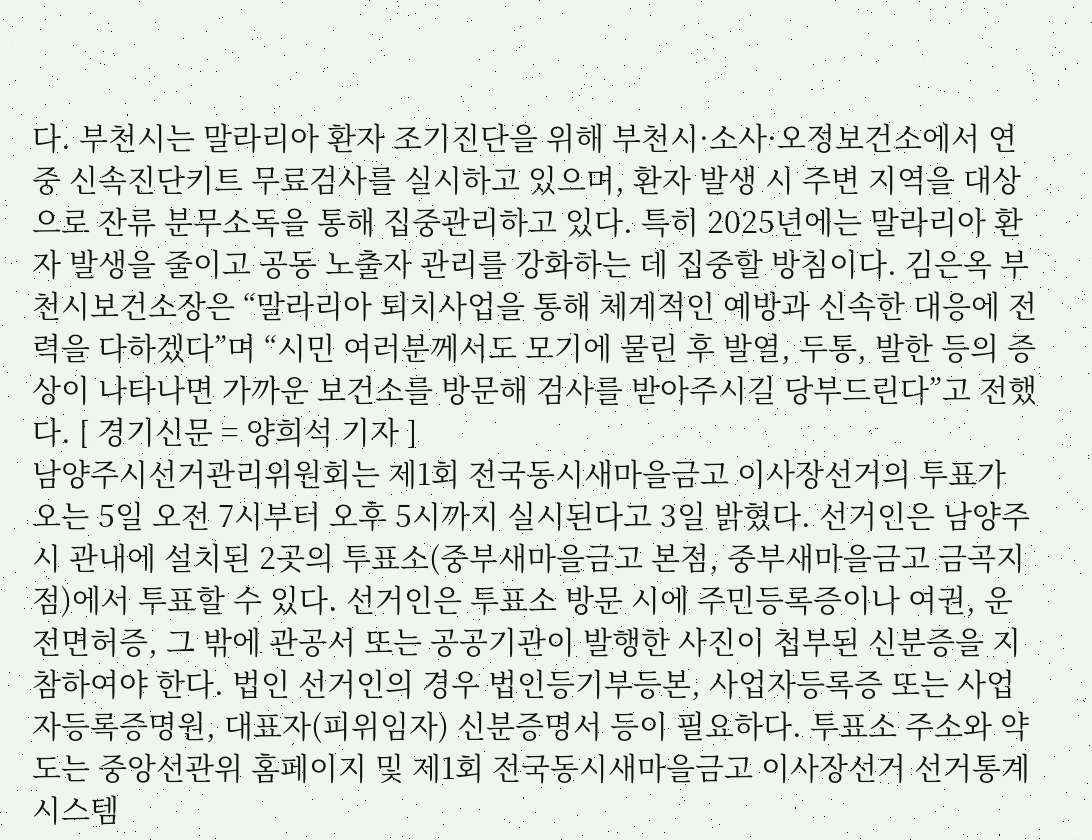다. 부천시는 말라리아 환자 조기진단을 위해 부천시·소사·오정보건소에서 연중 신속진단키트 무료검사를 실시하고 있으며, 환자 발생 시 주변 지역을 대상으로 잔류 분무소독을 통해 집중관리하고 있다. 특히 2025년에는 말라리아 환자 발생을 줄이고 공동 노출자 관리를 강화하는 데 집중할 방침이다. 김은옥 부천시보건소장은 “말라리아 퇴치사업을 통해 체계적인 예방과 신속한 대응에 전력을 다하겠다”며 “시민 여러분께서도 모기에 물린 후 발열, 두통, 발한 등의 증상이 나타나면 가까운 보건소를 방문해 검사를 받아주시길 당부드린다”고 전했다. [ 경기신문 = 양희석 기자 ]
남양주시선거관리위원회는 제1회 전국동시새마을금고 이사장선거의 투표가 오는 5일 오전 7시부터 오후 5시까지 실시된다고 3일 밝혔다. 선거인은 남양주시 관내에 설치된 2곳의 투표소(중부새마을금고 본점, 중부새마을금고 금곡지점)에서 투표할 수 있다. 선거인은 투표소 방문 시에 주민등록증이나 여권, 운전면허증, 그 밖에 관공서 또는 공공기관이 발행한 사진이 첩부된 신분증을 지참하여야 한다. 법인 선거인의 경우 법인등기부등본, 사업자등록증 또는 사업자등록증명원, 대표자(피위임자) 신분증명서 등이 필요하다. 투표소 주소와 약도는 중앙선관위 홈페이지 및 제1회 전국동시새마을금고 이사장선거 선거통계시스템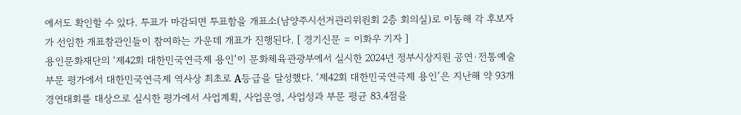에서도 확인할 수 있다. 투표가 마감되면 투표함을 개표소(남양주시선거관리위원회 2층 회의실)로 이동해 각 후보자가 선임한 개표참관인들이 참여하는 가운데 개표가 진행된다. [ 경기신문 = 이화우 기자 ]
용인문화재단의 ‘제42회 대한민국연극제 용인’이 문화체육관광부에서 실시한 2024년 정부시상지원 공연·전통예술 부문 평가에서 대한민국연극제 역사상 최초로 A등급을 달성했다. ‘제42회 대한민국연극제 용인’은 지난해 약 93개 경연대회를 대상으로 실시한 평가에서 사업계획, 사업운영, 사업성과 부문 평균 83.4점을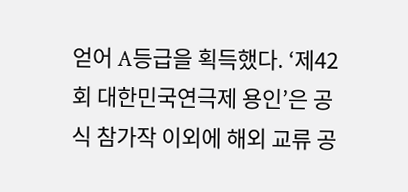얻어 A등급을 획득했다. ‘제42회 대한민국연극제 용인’은 공식 참가작 이외에 해외 교류 공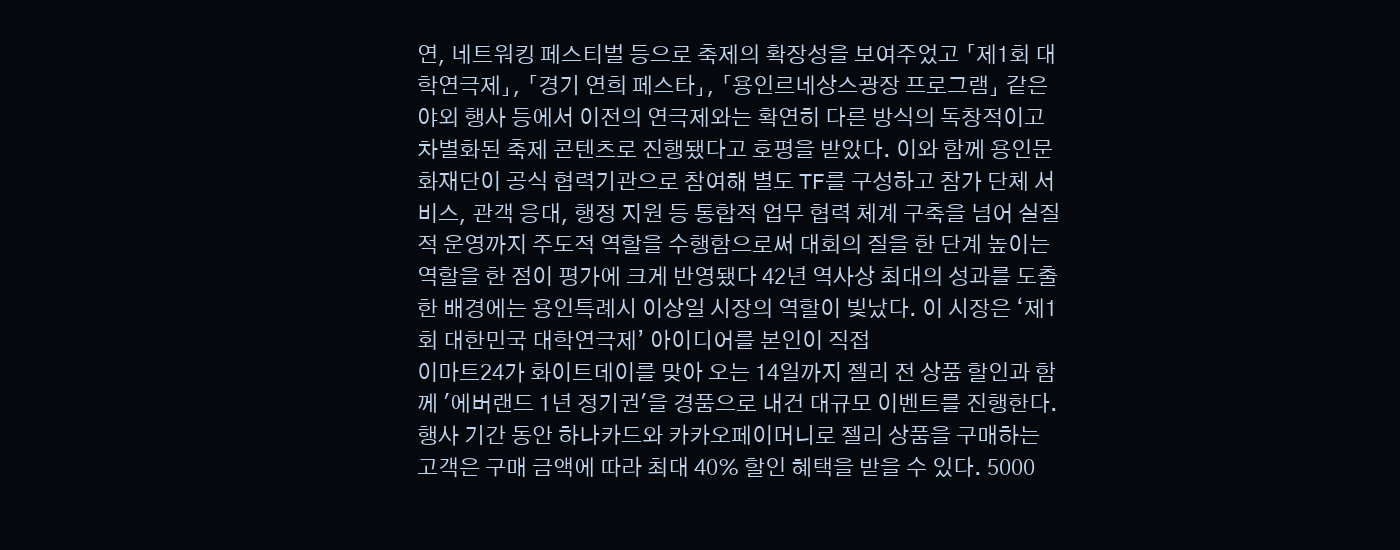연, 네트워킹 페스티벌 등으로 축제의 확장성을 보여주었고 「제1회 대학연극제」, 「경기 연희 페스타」, 「용인르네상스광장 프로그램」 같은 야외 행사 등에서 이전의 연극제와는 확연히 다른 방식의 독창적이고 차별화된 축제 콘텐츠로 진행됐다고 호평을 받았다. 이와 함께 용인문화재단이 공식 협력기관으로 참여해 별도 TF를 구성하고 참가 단체 서비스, 관객 응대, 행정 지원 등 통합적 업무 협력 체계 구축을 넘어 실질적 운영까지 주도적 역할을 수행함으로써 대회의 질을 한 단계 높이는 역할을 한 점이 평가에 크게 반영됐다 42년 역사상 최대의 성과를 도출한 배경에는 용인특례시 이상일 시장의 역할이 빛났다. 이 시장은 ‘제1회 대한민국 대학연극제’ 아이디어를 본인이 직접
이마트24가 화이트데이를 맞아 오는 14일까지 젤리 전 상품 할인과 함께 '에버랜드 1년 정기권'을 경품으로 내건 대규모 이벤트를 진행한다. 행사 기간 동안 하나카드와 카카오페이머니로 젤리 상품을 구매하는 고객은 구매 금액에 따라 최대 40% 할인 혜택을 받을 수 있다. 5000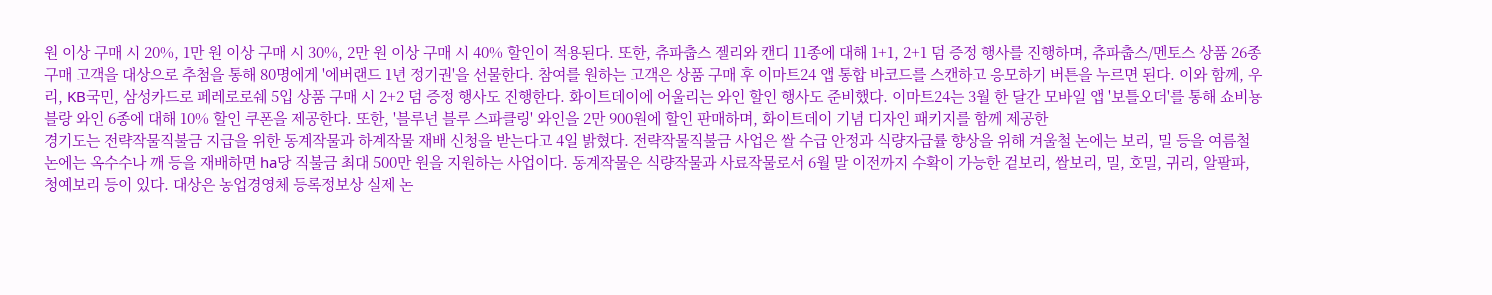원 이상 구매 시 20%, 1만 원 이상 구매 시 30%, 2만 원 이상 구매 시 40% 할인이 적용된다. 또한, 츄파춥스 젤리와 캔디 11종에 대해 1+1, 2+1 덤 증정 행사를 진행하며, 츄파춥스/멘토스 상품 26종 구매 고객을 대상으로 추첨을 통해 80명에게 '에버랜드 1년 정기권'을 선물한다. 참여를 원하는 고객은 상품 구매 후 이마트24 앱 통합 바코드를 스캔하고 응모하기 버튼을 누르면 된다. 이와 함께, 우리, KB국민, 삼성카드로 페레로로쉐 5입 상품 구매 시 2+2 덤 증정 행사도 진행한다. 화이트데이에 어울리는 와인 할인 행사도 준비했다. 이마트24는 3월 한 달간 모바일 앱 '보틀오더'를 통해 쇼비뇽블랑 와인 6종에 대해 10% 할인 쿠폰을 제공한다. 또한, '블루넌 블루 스파클링' 와인을 2만 900원에 할인 판매하며, 화이트데이 기념 디자인 패키지를 함께 제공한
경기도는 전략작물직불금 지급을 위한 동계작물과 하계작물 재배 신청을 받는다고 4일 밝혔다. 전략작물직불금 사업은 쌀 수급 안정과 식량자급률 향상을 위해 겨울철 논에는 보리, 밀 등을 여름철 논에는 옥수수나 깨 등을 재배하면 ha당 직불금 최대 500만 원을 지원하는 사업이다. 동계작물은 식량작물과 사료작물로서 6월 말 이전까지 수확이 가능한 겉보리, 쌀보리, 밀, 호밀, 귀리, 알팔파, 청예보리 등이 있다. 대상은 농업경영체 등록정보상 실제 논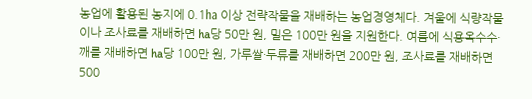농업에 활용된 농지에 0.1㏊ 이상 전략작물을 재배하는 농업경영체다. 겨울에 식량작물이나 조사료를 재배하면 ha당 50만 원, 밀은 100만 원을 지원한다. 여름에 식용옥수수·깨를 재배하면 ha당 100만 원, 가루쌀·두류를 재배하면 200만 원, 조사료를 재배하면 500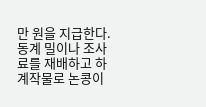만 원을 지급한다. 동계 밀이나 조사료를 재배하고 하계작물로 논콩이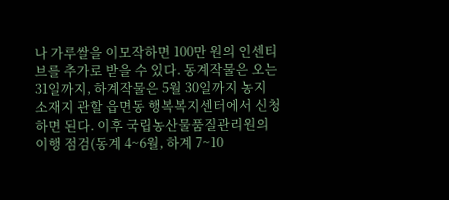나 가루쌀을 이모작하면 100만 원의 인센티브를 추가로 받을 수 있다. 동계작물은 오는 31일까지, 하계작물은 5월 30일까지 농지 소재지 관할 읍면동 행복복지센터에서 신청하면 된다. 이후 국립농산물품질관리원의 이행 점검(동계 4~6월, 하계 7~10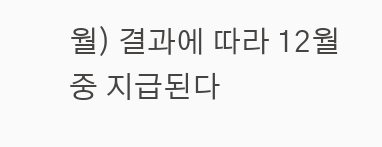월) 결과에 따라 12월 중 지급된다